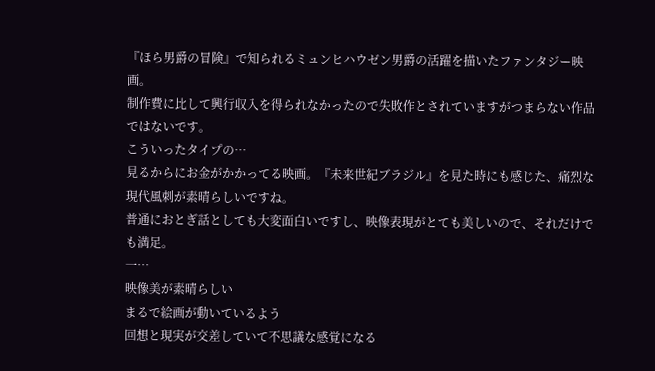『ほら男爵の冒険』で知られるミュンヒハウゼン男爵の活躍を描いたファンタジー映画。
制作費に比して興行収入を得られなかったので失敗作とされていますがつまらない作品ではないです。
こういったタイプの…
見るからにお金がかかってる映画。『未来世紀ブラジル』を見た時にも感じた、痛烈な現代風刺が素晴らしいですね。
普通におとぎ話としても大変面白いですし、映像表現がとても美しいので、それだけでも満足。
一…
映像美が素晴らしい
まるで絵画が動いているよう
回想と現実が交差していて不思議な感覚になる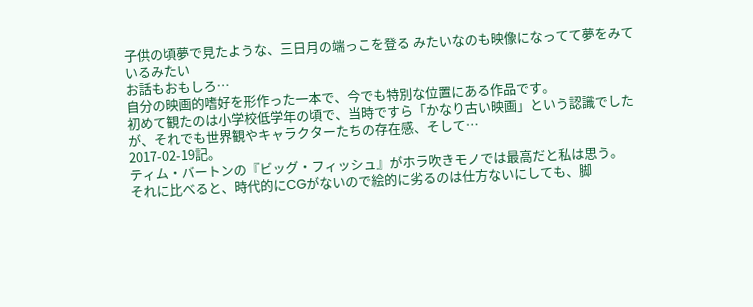子供の頃夢で見たような、三日月の端っこを登る みたいなのも映像になってて夢をみているみたい
お話もおもしろ…
自分の映画的嗜好を形作った一本で、今でも特別な位置にある作品です。
初めて観たのは小学校低学年の頃で、当時ですら「かなり古い映画」という認識でしたが、それでも世界観やキャラクターたちの存在感、そして…
2017-02-19記。
ティム・バートンの『ビッグ・フィッシュ』がホラ吹きモノでは最高だと私は思う。
それに比べると、時代的にCGがないので絵的に劣るのは仕方ないにしても、脚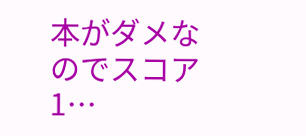本がダメなのでスコア1…